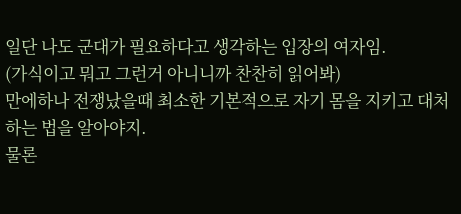일단 나도 군대가 필요하다고 생각하는 입장의 여자임.
(가식이고 뭐고 그런거 아니니까 찬찬히 읽어봐)
만에하나 전쟁났을때 최소한 기본적으로 자기 몸을 지키고 대처하는 법을 알아야지.
물론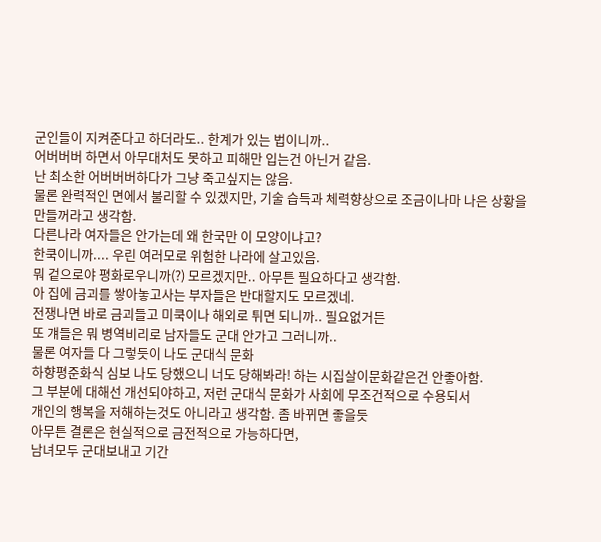군인들이 지켜준다고 하더라도.. 한계가 있는 법이니까..
어버버버 하면서 아무대처도 못하고 피해만 입는건 아닌거 같음.
난 최소한 어버버버하다가 그냥 죽고싶지는 않음.
물론 완력적인 면에서 불리할 수 있겠지만, 기술 습득과 체력향상으로 조금이나마 나은 상황을
만들꺼라고 생각함.
다른나라 여자들은 안가는데 왜 한국만 이 모양이냐고?
한쿡이니까.... 우린 여러모로 위험한 나라에 살고있음.
뭐 겉으로야 평화로우니까(?) 모르겠지만.. 아무튼 필요하다고 생각함.
아 집에 금괴를 쌓아놓고사는 부자들은 반대할지도 모르겠네.
전쟁나면 바로 금괴들고 미쿡이나 해외로 튀면 되니까.. 필요없거든
또 걔들은 뭐 병역비리로 남자들도 군대 안가고 그러니까..
물론 여자들 다 그렇듯이 나도 군대식 문화
하향평준화식 심보 나도 당했으니 너도 당해봐라! 하는 시집살이문화같은건 안좋아함.
그 부분에 대해선 개선되야하고, 저런 군대식 문화가 사회에 무조건적으로 수용되서
개인의 행복을 저해하는것도 아니라고 생각함. 좀 바뀌면 좋을듯
아무튼 결론은 현실적으로 금전적으로 가능하다면,
남녀모두 군대보내고 기간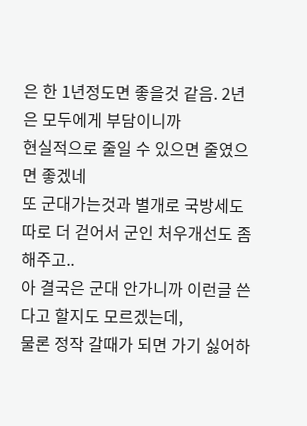은 한 1년정도면 좋을것 같음. 2년은 모두에게 부담이니까
현실적으로 줄일 수 있으면 줄였으면 좋겠네
또 군대가는것과 별개로 국방세도 따로 더 걷어서 군인 처우개선도 좀 해주고..
아 결국은 군대 안가니까 이런글 쓴다고 할지도 모르겠는데,
물론 정작 갈때가 되면 가기 싫어하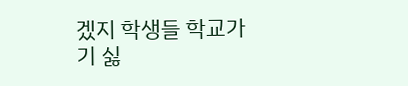겠지 학생들 학교가기 싫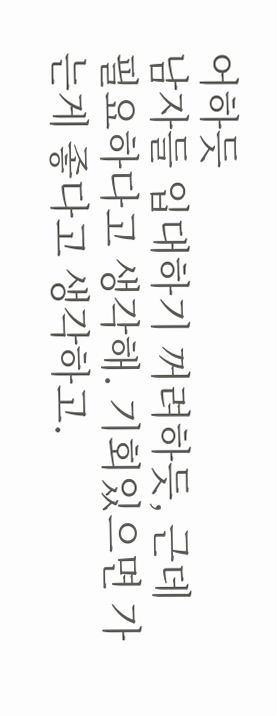어하듯
남자들 입대하기 꺼려하듯, 근데 필요하다고 생각해. 기회있으면 가는게 좋다고 생각하고.